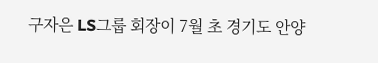구자은 LS그룹 회장이 7월 초 경기도 안양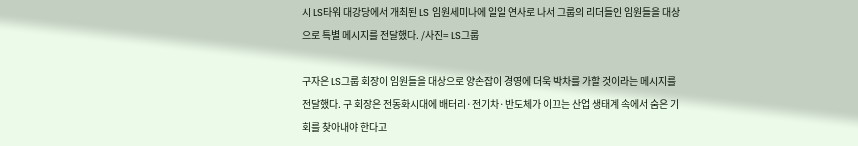시 LS타워 대강당에서 개최된 LS 임원세미나에 일일 연사로 나서 그룹의 리더들인 임원들을 대상으로 특별 메시지를 전달했다. /사진= LS그룹

구자은 LS그룹 회장이 임원들을 대상으로 양손잡이 경영에 더욱 박차를 가할 것이라는 메시지를 전달했다. 구 회장은 전동화시대에 배터리·전기차·반도체가 이끄는 산업 생태계 속에서 숨은 기회를 찾아내야 한다고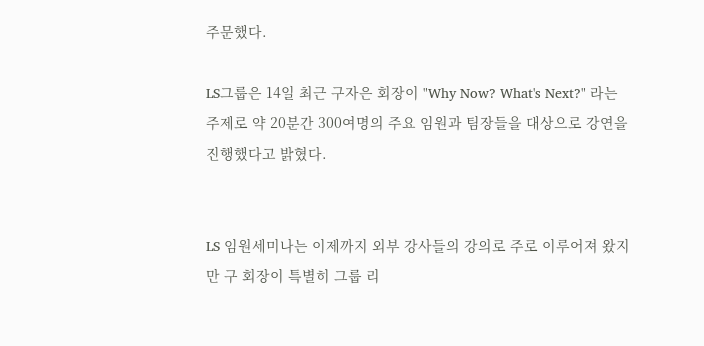주문했다.

LS그룹은 14일 최근 구자은 회장이 "Why Now? What's Next?" 라는 주제로 약 20분간 300여명의 주요 임원과 팀장들을 대상으로 강연을 진행했다고 밝혔다.


LS 임원세미나는 이제까지 외부 강사들의 강의로 주로 이루어져 왔지만 구 회장이 특별히 그룹 리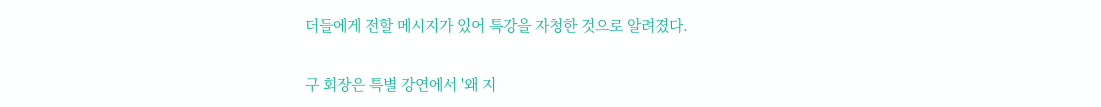더들에게 전할 메시지가 있어 특강을 자청한 것으로 알려졌다.

구 회장은 특별 강연에서 '왜 지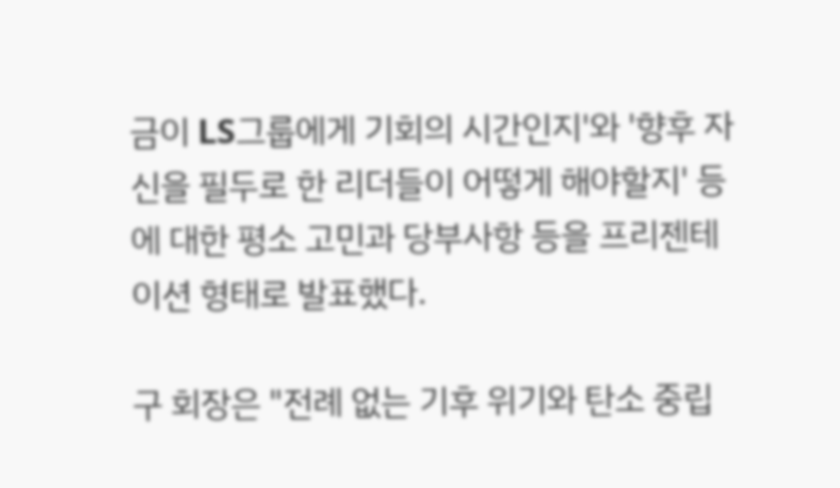금이 LS그룹에게 기회의 시간인지'와 '향후 자신을 필두로 한 리더들이 어떻게 해야할지' 등에 대한 평소 고민과 당부사항 등을 프리젠테이션 형태로 발표했다.

구 회장은 "전례 없는 기후 위기와 탄소 중립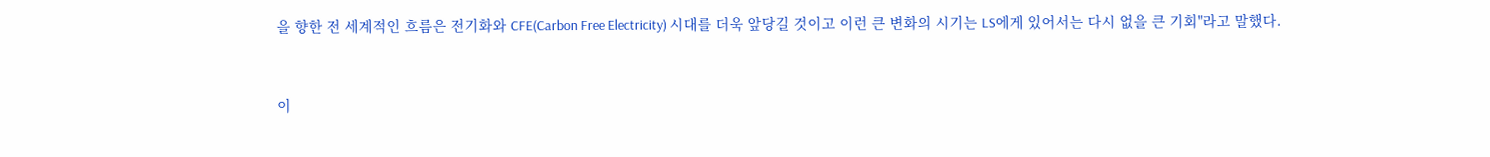을 향한 전 세계적인 흐름은 전기화와 CFE(Carbon Free Electricity) 시대를 더욱 앞당길 것이고 이런 큰 변화의 시기는 LS에게 있어서는 다시 없을 큰 기회"라고 말했다.


이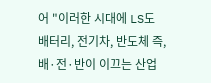어 "이러한 시대에 LS도 배터리, 전기차, 반도체 즉, 배·전·반이 이끄는 산업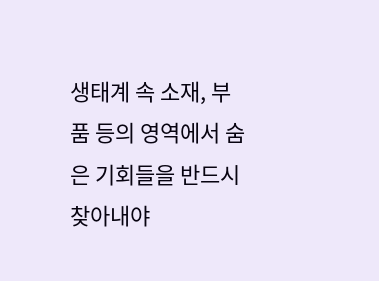생태계 속 소재, 부품 등의 영역에서 숨은 기회들을 반드시 찾아내야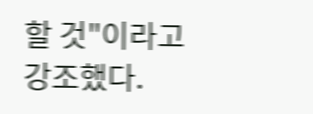할 것"이라고 강조했다.